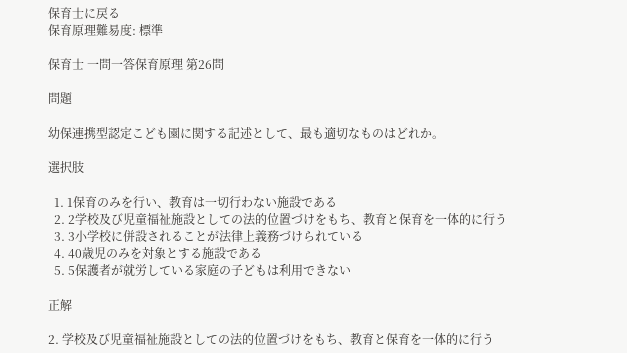保育士に戻る
保育原理難易度: 標準

保育士 一問一答保育原理 第26問

問題

幼保連携型認定こども園に関する記述として、最も適切なものはどれか。

選択肢

  1. 1保育のみを行い、教育は一切行わない施設である
  2. 2学校及び児童福祉施設としての法的位置づけをもち、教育と保育を一体的に行う
  3. 3小学校に併設されることが法律上義務づけられている
  4. 40歳児のみを対象とする施設である
  5. 5保護者が就労している家庭の子どもは利用できない

正解

2. 学校及び児童福祉施設としての法的位置づけをもち、教育と保育を一体的に行う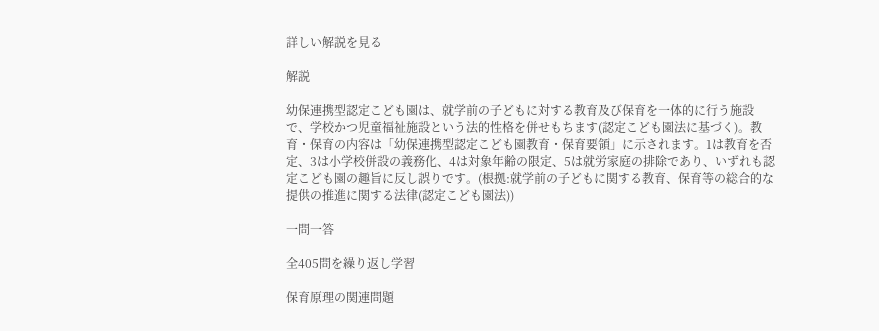詳しい解説を見る

解説

幼保連携型認定こども園は、就学前の子どもに対する教育及び保育を一体的に行う施設で、学校かつ児童福祉施設という法的性格を併せもちます(認定こども園法に基づく)。教育・保育の内容は「幼保連携型認定こども園教育・保育要領」に示されます。1は教育を否定、3は小学校併設の義務化、4は対象年齢の限定、5は就労家庭の排除であり、いずれも認定こども園の趣旨に反し誤りです。(根拠:就学前の子どもに関する教育、保育等の総合的な提供の推進に関する法律(認定こども園法))

一問一答

全405問を繰り返し学習

保育原理の関連問題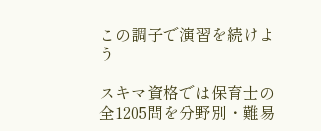この調子で演習を続けよう

スキマ資格では保育士の全1205問を分野別・難易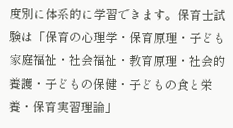度別に体系的に学習できます。保育士試験は「保育の心理学・保育原理・子ども家庭福祉・社会福祉・教育原理・社会的養護・子どもの保健・子どもの食と栄養・保育実習理論」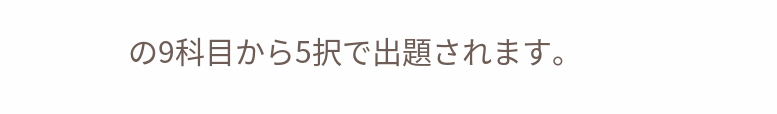の9科目から5択で出題されます。